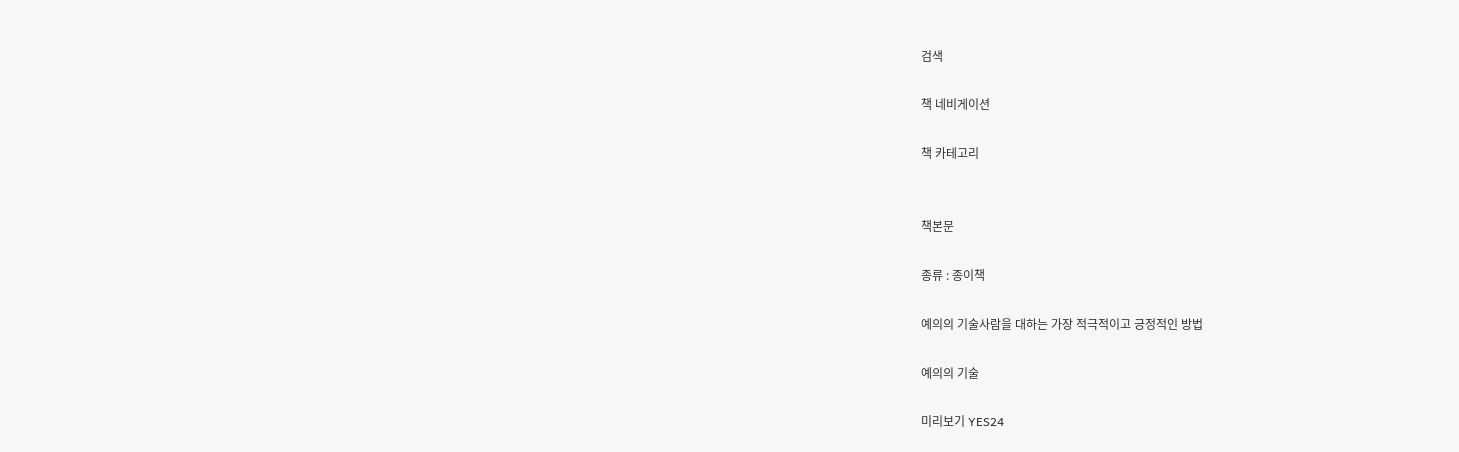검색

책 네비게이션

책 카테고리


책본문

종류 : 종이책

예의의 기술사람을 대하는 가장 적극적이고 긍정적인 방법

예의의 기술

미리보기 YES24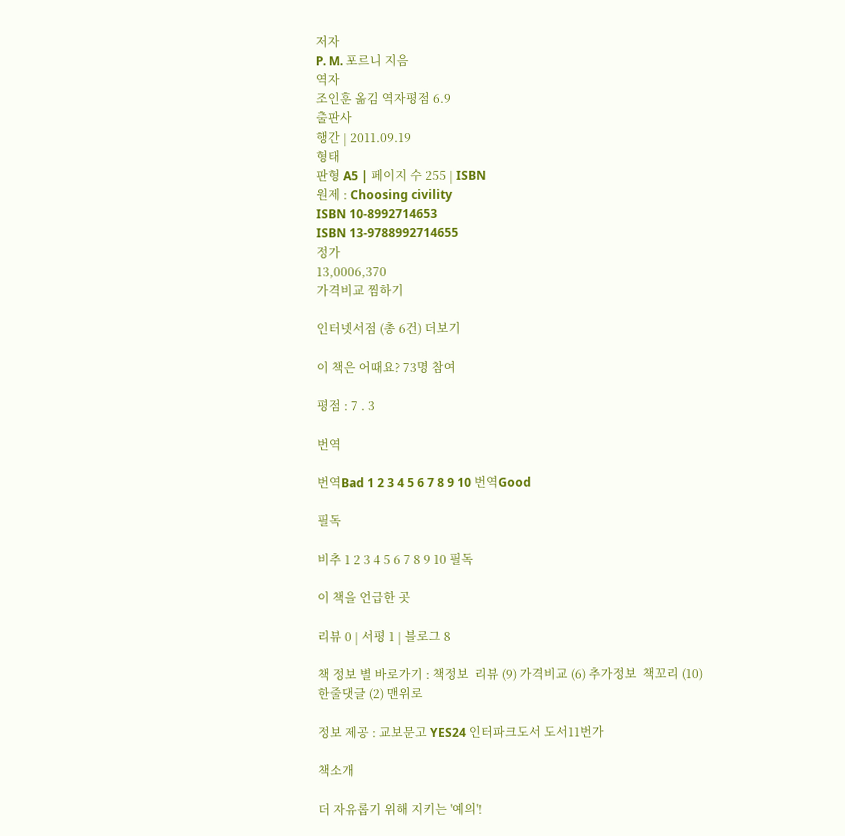저자
P. M. 포르니 지음
역자
조인훈 옮김 역자평점 6.9
출판사
행간 | 2011.09.19
형태
판형 A5 | 페이지 수 255 | ISBN
원제 : Choosing civility
ISBN 10-8992714653
ISBN 13-9788992714655
정가
13,0006,370
가격비교 찜하기

인터넷서점 (총 6건) 더보기

이 책은 어때요? 73명 참여

평점 : 7 . 3

번역

번역Bad 1 2 3 4 5 6 7 8 9 10 번역Good

필독

비추 1 2 3 4 5 6 7 8 9 10 필독

이 책을 언급한 곳

리뷰 0 | 서평 1 | 블로그 8

책 정보 별 바로가기 : 책정보  리뷰 (9) 가격비교 (6) 추가정보  책꼬리 (10) 한줄댓글 (2) 맨위로

정보 제공 : 교보문고 YES24 인터파크도서 도서11번가

책소개

더 자유롭기 위해 지키는 '예의'!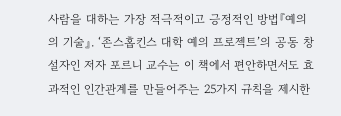사람을 대하는 가장 적극적이고 긍정적인 방법『예의의 기술』. ‘존스홉킨스 대학 예의 프로젝트’의 공동 창설자인 저자 포르니 교수는 이 책에서 편안하면서도 효과적인 인간관계를 만들어주는 25가지 규칙을 제시한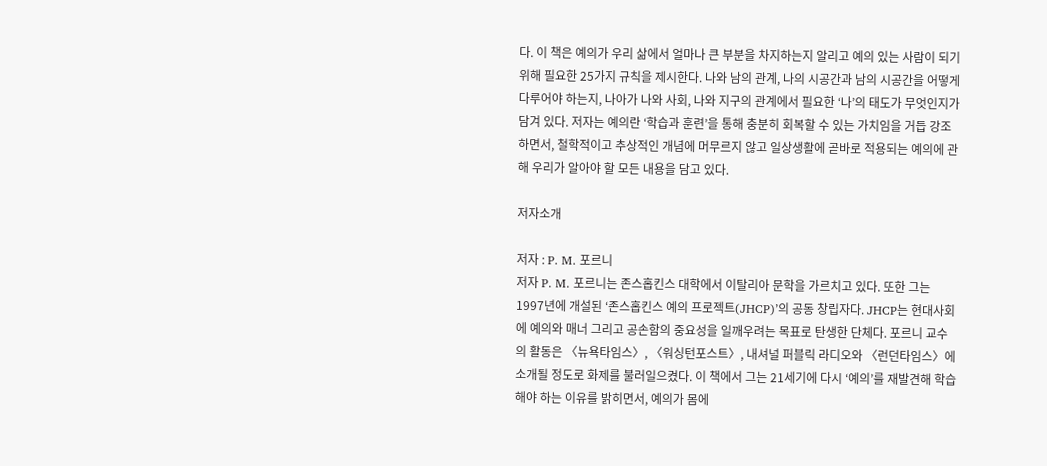다. 이 책은 예의가 우리 삶에서 얼마나 큰 부분을 차지하는지 알리고 예의 있는 사람이 되기 위해 필요한 25가지 규칙을 제시한다. 나와 남의 관계, 나의 시공간과 남의 시공간을 어떻게 다루어야 하는지, 나아가 나와 사회, 나와 지구의 관계에서 필요한 ‘나’의 태도가 무엇인지가 담겨 있다. 저자는 예의란 ‘학습과 훈련’을 통해 충분히 회복할 수 있는 가치임을 거듭 강조하면서, 철학적이고 추상적인 개념에 머무르지 않고 일상생활에 곧바로 적용되는 예의에 관해 우리가 알아야 할 모든 내용을 담고 있다.

저자소개

저자 : P. M. 포르니
저자 P. M. 포르니는 존스홉킨스 대학에서 이탈리아 문학을 가르치고 있다. 또한 그는 1997년에 개설된 ‘존스홉킨스 예의 프로젝트(JHCP)’의 공동 창립자다. JHCP는 현대사회에 예의와 매너 그리고 공손함의 중요성을 일깨우려는 목표로 탄생한 단체다. 포르니 교수의 활동은 〈뉴욕타임스〉, 〈워싱턴포스트〉, 내셔널 퍼블릭 라디오와 〈런던타임스〉에 소개될 정도로 화제를 불러일으켰다. 이 책에서 그는 21세기에 다시 ‘예의’를 재발견해 학습해야 하는 이유를 밝히면서, 예의가 몸에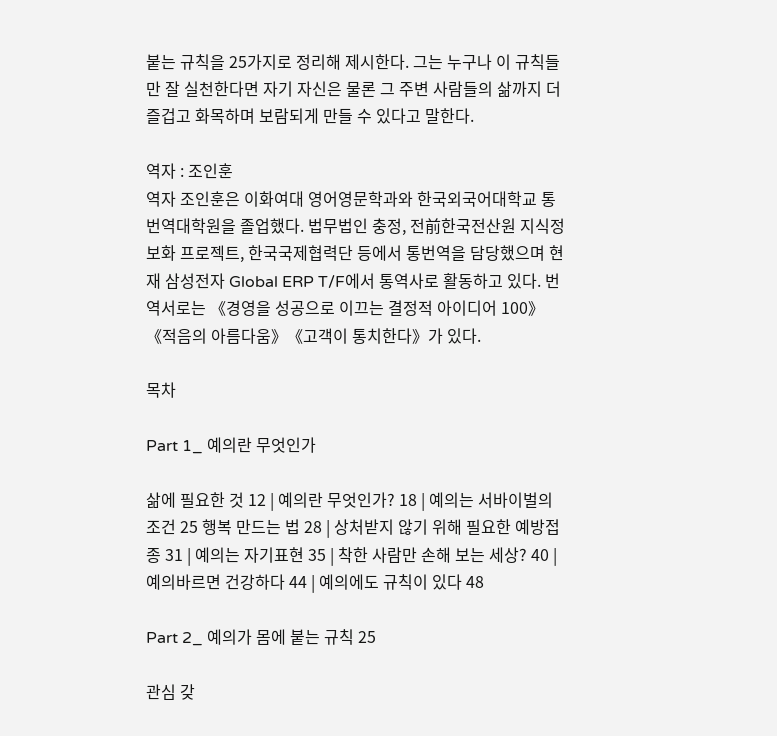붙는 규칙을 25가지로 정리해 제시한다. 그는 누구나 이 규칙들만 잘 실천한다면 자기 자신은 물론 그 주변 사람들의 삶까지 더 즐겁고 화목하며 보람되게 만들 수 있다고 말한다.

역자 : 조인훈
역자 조인훈은 이화여대 영어영문학과와 한국외국어대학교 통번역대학원을 졸업했다. 법무법인 충정, 전前한국전산원 지식정보화 프로젝트, 한국국제협력단 등에서 통번역을 담당했으며 현재 삼성전자 Global ERP T/F에서 통역사로 활동하고 있다. 번역서로는 《경영을 성공으로 이끄는 결정적 아이디어 100》《적음의 아름다움》《고객이 통치한다》가 있다.

목차

Part 1_ 예의란 무엇인가

삶에 필요한 것 12 | 예의란 무엇인가? 18 | 예의는 서바이벌의 조건 25 행복 만드는 법 28 | 상처받지 않기 위해 필요한 예방접종 31 | 예의는 자기표현 35 | 착한 사람만 손해 보는 세상? 40 | 예의바르면 건강하다 44 | 예의에도 규칙이 있다 48

Part 2_ 예의가 몸에 붙는 규칙 25

관심 갖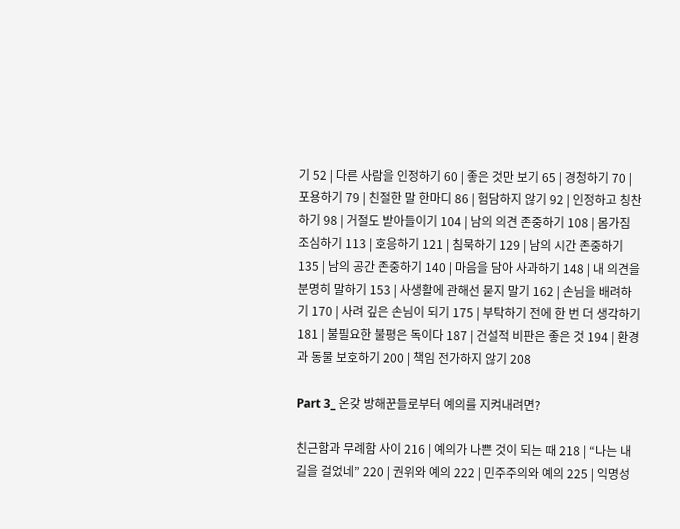기 52 | 다른 사람을 인정하기 60 | 좋은 것만 보기 65 | 경청하기 70 | 포용하기 79 | 친절한 말 한마디 86 | 험담하지 않기 92 | 인정하고 칭찬하기 98 | 거절도 받아들이기 104 | 남의 의견 존중하기 108 | 몸가짐 조심하기 113 | 호응하기 121 | 침묵하기 129 | 남의 시간 존중하기 135 | 남의 공간 존중하기 140 | 마음을 담아 사과하기 148 | 내 의견을 분명히 말하기 153 | 사생활에 관해선 묻지 말기 162 | 손님을 배려하기 170 | 사려 깊은 손님이 되기 175 | 부탁하기 전에 한 번 더 생각하기 181 | 불필요한 불평은 독이다 187 | 건설적 비판은 좋은 것 194 | 환경과 동물 보호하기 200 | 책임 전가하지 않기 208

Part 3_ 온갖 방해꾼들로부터 예의를 지켜내려면?

친근함과 무례함 사이 216 | 예의가 나쁜 것이 되는 때 218 | “나는 내길을 걸었네” 220 | 권위와 예의 222 | 민주주의와 예의 225 | 익명성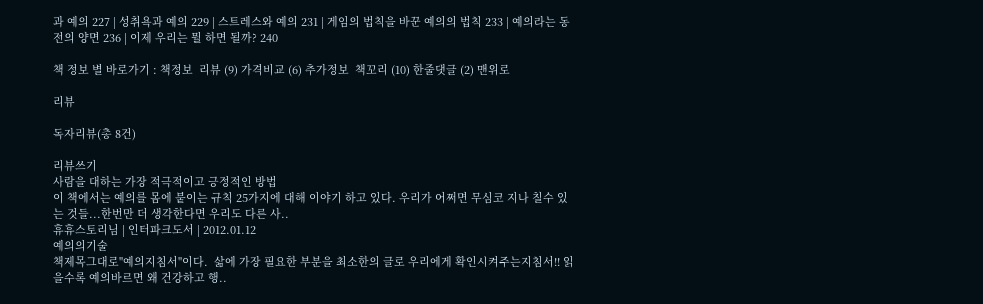과 예의 227 | 성취욕과 예의 229 | 스트레스와 예의 231 | 게임의 법칙을 바꾼 예의의 법칙 233 | 예의라는 동전의 양면 236 | 이제 우리는 뭘 하면 될까? 240

책 정보 별 바로가기 : 책정보  리뷰 (9) 가격비교 (6) 추가정보  책꼬리 (10) 한줄댓글 (2) 맨위로

리뷰

독자리뷰(총 8건)

리뷰쓰기
사람을 대하는 가장 적극적이고 긍정적인 방법
이 책에서는 예의를 몸에 붙이는 규칙 25가지에 대해 이야기 하고 있다. 우리가 어쩌면 무심코 지나 칠수 있는 것들...한번만 더 생각한다면 우리도 다른 사..
휴휴스토리님 | 인터파크도서 | 2012.01.12
예의의기술
책제목그대로"예의지침서"이다.  삶에 가장 필요한 부분을 최소한의 글로 우리에게 확인시켜주는지침서!! 읽을수록 예의바르면 왜 건강하고 행..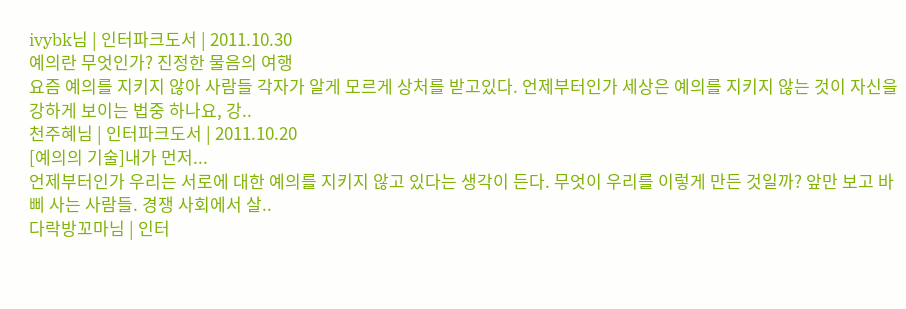ivybk님 | 인터파크도서 | 2011.10.30
예의란 무엇인가? 진정한 물음의 여행
요즘 예의를 지키지 않아 사람들 각자가 알게 모르게 상처를 받고있다. 언제부터인가 세상은 예의를 지키지 않는 것이 자신을 강하게 보이는 법중 하나요, 강..
천주혜님 | 인터파크도서 | 2011.10.20
[예의의 기술]내가 먼저...
언제부터인가 우리는 서로에 대한 예의를 지키지 않고 있다는 생각이 든다. 무엇이 우리를 이렇게 만든 것일까? 앞만 보고 바삐 사는 사람들. 경쟁 사회에서 살..
다락방꼬마님 | 인터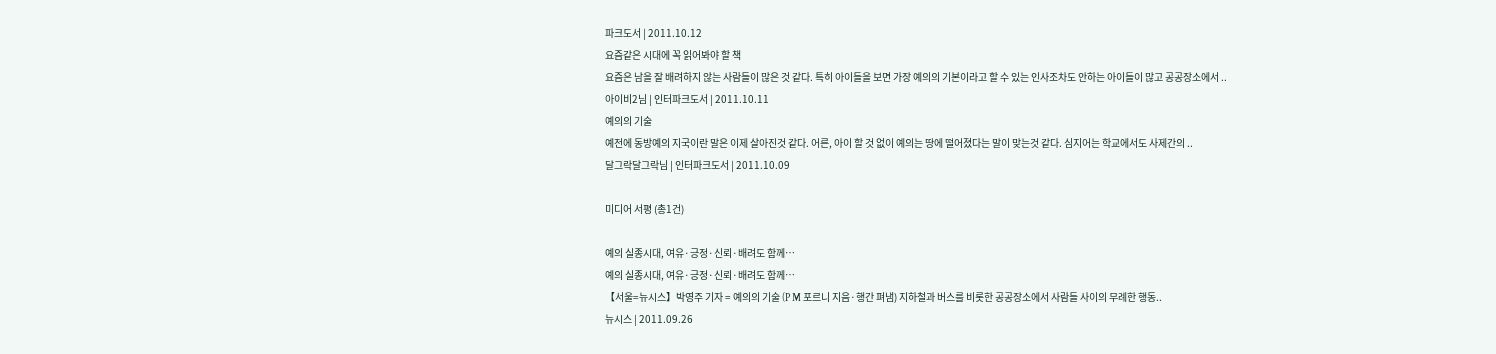파크도서 | 2011.10.12
요즘같은 시대에 꼭 읽어봐야 할 책
요즘은 남을 잘 배려하지 않는 사람들이 많은 것 같다. 특히 아이들을 보면 가장 예의의 기본이라고 할 수 있는 인사조차도 안하는 아이들이 많고 공공장소에서 ..
아이비2님 | 인터파크도서 | 2011.10.11
예의의 기술
예전에 동방예의 지국이란 말은 이제 살아진것 같다. 어른, 아이 할 것 없이 예의는 땅에 떨어졌다는 말이 맞는것 같다. 심지어는 학교에서도 사제간의 ..
달그락달그락님 | 인터파크도서 | 2011.10.09

미디어 서평 (총1건)

예의 실종시대, 여유·긍정·신뢰·배려도 함께…
예의 실종시대, 여유·긍정·신뢰·배려도 함께…
【서울=뉴시스】박영주 기자 = 예의의 기술 (P M 포르니 지음·행간 펴냄) 지하철과 버스를 비롯한 공공장소에서 사람들 사이의 무례한 행동..
뉴시스 | 2011.09.26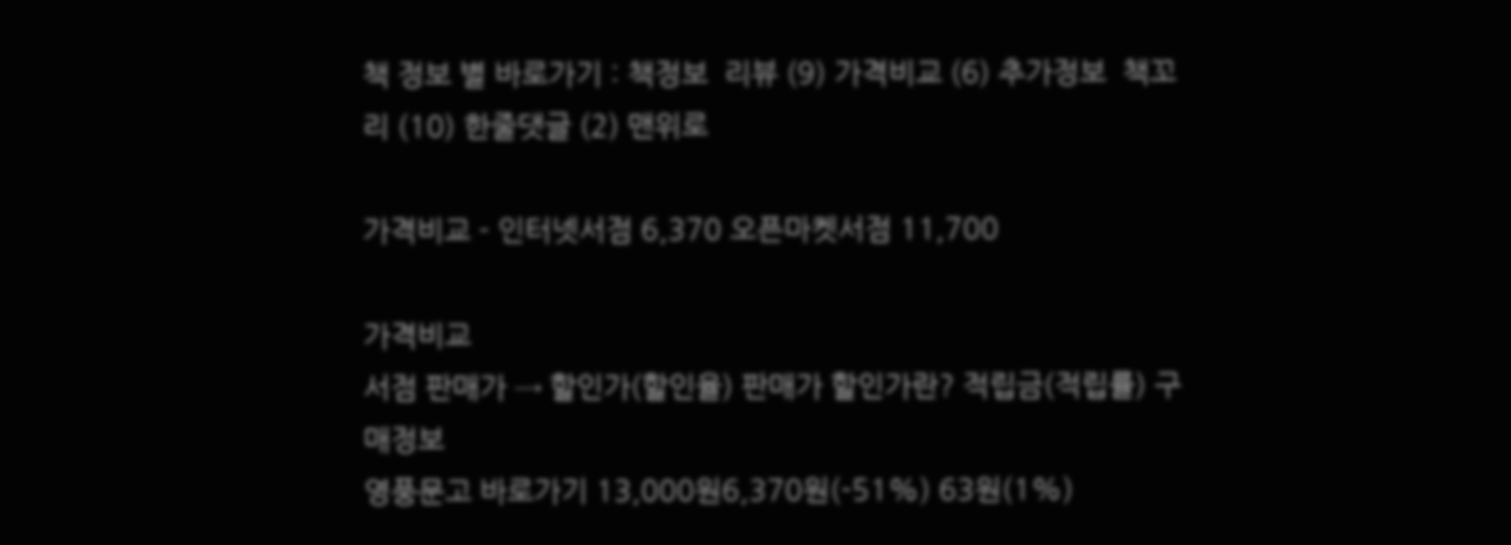책 정보 별 바로가기 : 책정보  리뷰 (9) 가격비교 (6) 추가정보  책꼬리 (10) 한줄댓글 (2) 맨위로

가격비교 - 인터넷서점 6,370 오픈마켓서점 11,700

가격비교
서점 판매가 → 할인가(할인율) 판매가 할인가란? 적립금(적립률) 구매정보
영풍문고 바로가기 13,000원6,370원(-51%) 63원(1%)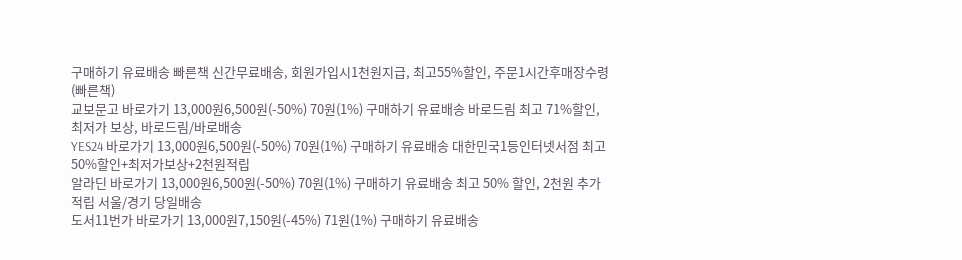구매하기 유료배송 빠른책 신간무료배송, 회원가입시1천원지급, 최고55%할인, 주문1시간후매장수령(빠른책)
교보문고 바로가기 13,000원6,500원(-50%) 70원(1%) 구매하기 유료배송 바로드림 최고 71%할인, 최저가 보상, 바로드림/바로배송
YES24 바로가기 13,000원6,500원(-50%) 70원(1%) 구매하기 유료배송 대한민국1등인터넷서점 최고50%할인+최저가보상+2천원적립
알라딘 바로가기 13,000원6,500원(-50%) 70원(1%) 구매하기 유료배송 최고 50% 할인, 2천원 추가 적립 서울/경기 당일배송
도서11번가 바로가기 13,000원7,150원(-45%) 71원(1%) 구매하기 유료배송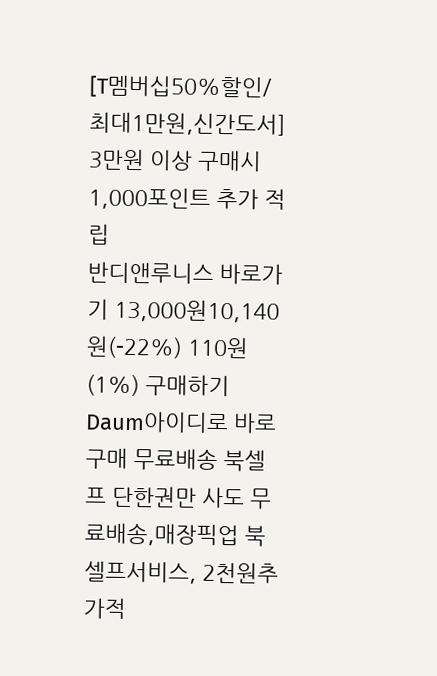[T멤버십50%할인/최대1만원,신간도서] 3만원 이상 구매시 1,000포인트 추가 적립
반디앤루니스 바로가기 13,000원10,140원(-22%) 110원(1%) 구매하기 Daum아이디로 바로 구매 무료배송 북셀프 단한권만 사도 무료배송,매장픽업 북셀프서비스, 2천원추가적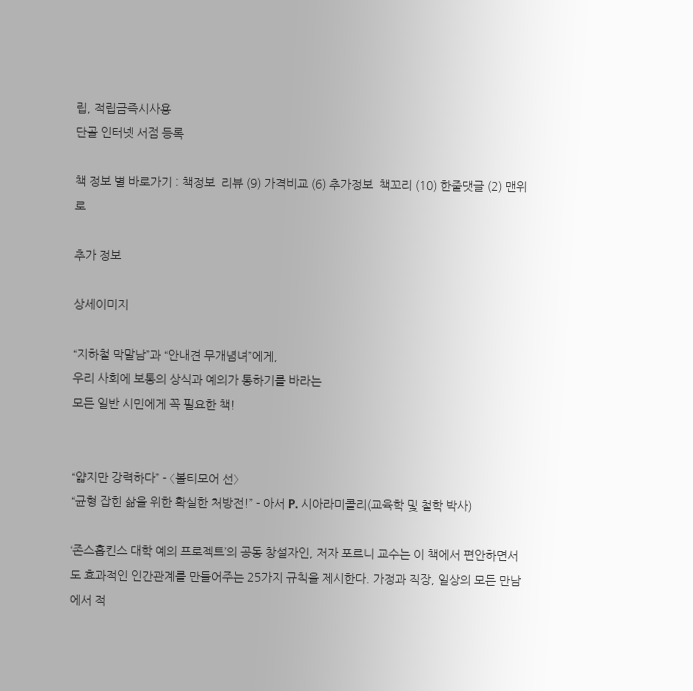립, 적립금즉시사용
단골 인터넷 서점 등록

책 정보 별 바로가기 : 책정보  리뷰 (9) 가격비교 (6) 추가정보  책꼬리 (10) 한줄댓글 (2) 맨위로

추가 정보

상세이미지

“지하철 막말남”과 “안내견 무개념녀”에게,
우리 사회에 보통의 상식과 예의가 통하기를 바라는
모든 일반 시민에게 꼭 필요한 책!


“얇지만 강력하다” - 〈볼티모어 선〉
“균형 잡힌 삶을 위한 확실한 처방전!” - 아서 P. 시아라미콜리(교육학 및 철학 박사)

‘존스홉킨스 대학 예의 프로젝트’의 공동 창설자인, 저자 포르니 교수는 이 책에서 편안하면서도 효과적인 인간관계를 만들어주는 25가지 규칙을 제시한다. 가정과 직장, 일상의 모든 만남에서 적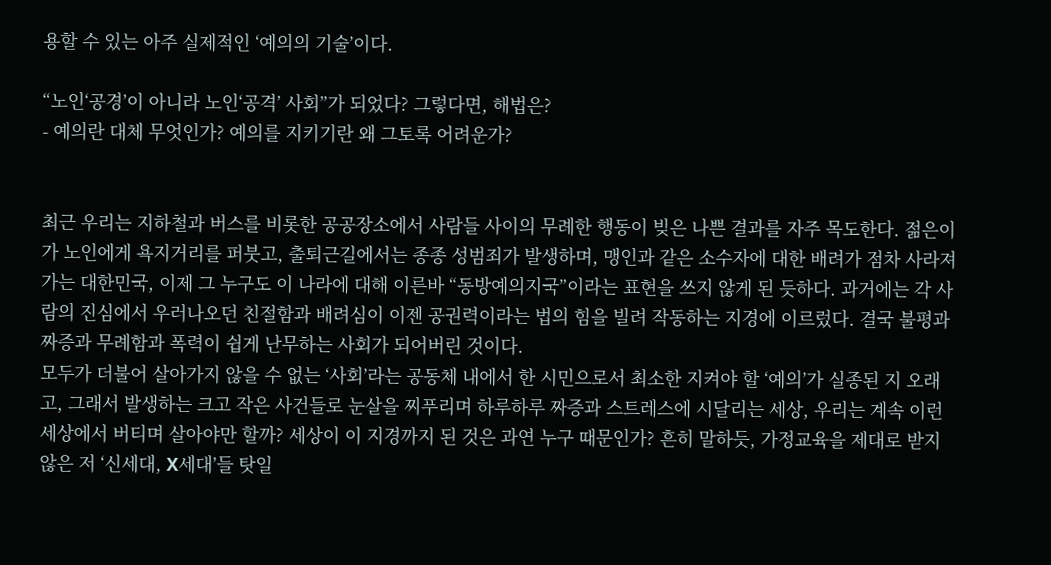용할 수 있는 아주 실제적인 ‘예의의 기술’이다.

“노인‘공경’이 아니라 노인‘공격’ 사회”가 되었다? 그렇다면, 해법은?
- 예의란 대체 무엇인가? 예의를 지키기란 왜 그토록 어려운가?


최근 우리는 지하철과 버스를 비롯한 공공장소에서 사람들 사이의 무례한 행동이 빚은 나쁜 결과를 자주 목도한다. 젊은이가 노인에게 욕지거리를 퍼붓고, 출퇴근길에서는 종종 성범죄가 발생하며, 맹인과 같은 소수자에 대한 배려가 점차 사라져가는 대한민국, 이제 그 누구도 이 나라에 대해 이른바 “동방예의지국”이라는 표현을 쓰지 않게 된 듯하다. 과거에는 각 사람의 진심에서 우러나오던 친절함과 배려심이 이젠 공권력이라는 법의 힘을 빌려 작동하는 지경에 이르렀다. 결국 불평과 짜증과 무례함과 폭력이 쉽게 난무하는 사회가 되어버린 것이다.
모두가 더불어 살아가지 않을 수 없는 ‘사회’라는 공동체 내에서 한 시민으로서 최소한 지켜야 할 ‘예의’가 실종된 지 오래고, 그래서 발생하는 크고 작은 사건들로 눈살을 찌푸리며 하루하루 짜증과 스트레스에 시달리는 세상, 우리는 계속 이런 세상에서 버티며 살아야만 할까? 세상이 이 지경까지 된 것은 과연 누구 때문인가? 흔히 말하듯, 가정교육을 제대로 받지 않은 저 ‘신세대, X세대’들 탓일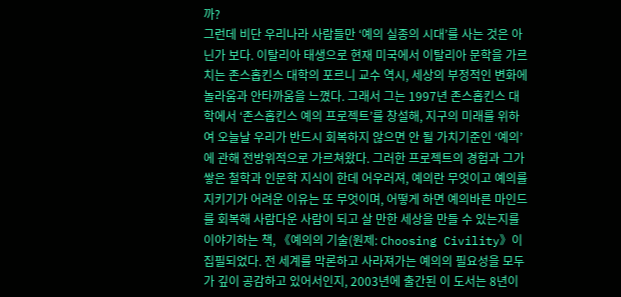까?
그런데 비단 우리나라 사람들만 ‘예의 실종의 시대’를 사는 것은 아닌가 보다. 이탈리아 태생으로 현재 미국에서 이탈리아 문학을 가르치는 존스홉킨스 대학의 포르니 교수 역시, 세상의 부정적인 변화에 놀라움과 안타까움을 느꼈다. 그래서 그는 1997년 존스홉킨스 대학에서 ‘존스홉킨스 예의 프로젝트’를 창설해, 지구의 미래를 위하여 오늘날 우리가 반드시 회복하지 않으면 안 될 가치기준인 ‘예의’에 관해 전방위적으로 가르쳐왔다. 그러한 프로젝트의 경험과 그가 쌓은 철학과 인문학 지식이 한데 어우러져, 예의란 무엇이고 예의를 지키기가 어려운 이유는 또 무엇이며, 어떻게 하면 예의바른 마인드를 회복해 사람다운 사람이 되고 살 만한 세상을 만들 수 있는지를 이야기하는 책, 《예의의 기술(원제: Choosing Civility》이 집필되었다. 전 세계를 막론하고 사라져가는 예의의 필요성을 모두가 깊이 공감하고 있어서인지, 2003년에 출간된 이 도서는 8년이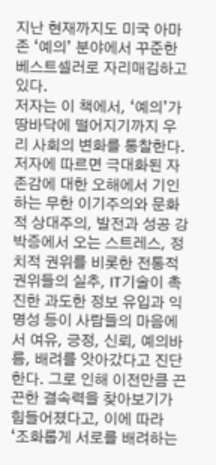지난 현재까지도 미국 아마존 ‘예의’ 분야에서 꾸준한 베스트셀러로 자리매김하고 있다.
저자는 이 책에서, ‘예의’가 땅바닥에 떨어지기까지 우리 사회의 변화를 통찰한다. 저자에 따르면 극대화된 자존감에 대한 오해에서 기인하는 무한 이기주의와 문화적 상대주의, 발전과 성공 강박증에서 오는 스트레스, 정치적 권위를 비롯한 전통적 권위들의 실추, IT기술이 촉진한 과도한 정보 유입과 익명성 등이 사람들의 마음에서 여유, 긍정, 신뢰, 예의바름, 배려를 앗아갔다고 진단한다. 그로 인해 이전만큼 끈끈한 결속력을 찾아보기가 힘들어졌다고, 이에 따라 ‘조화롭게 서로를 배려하는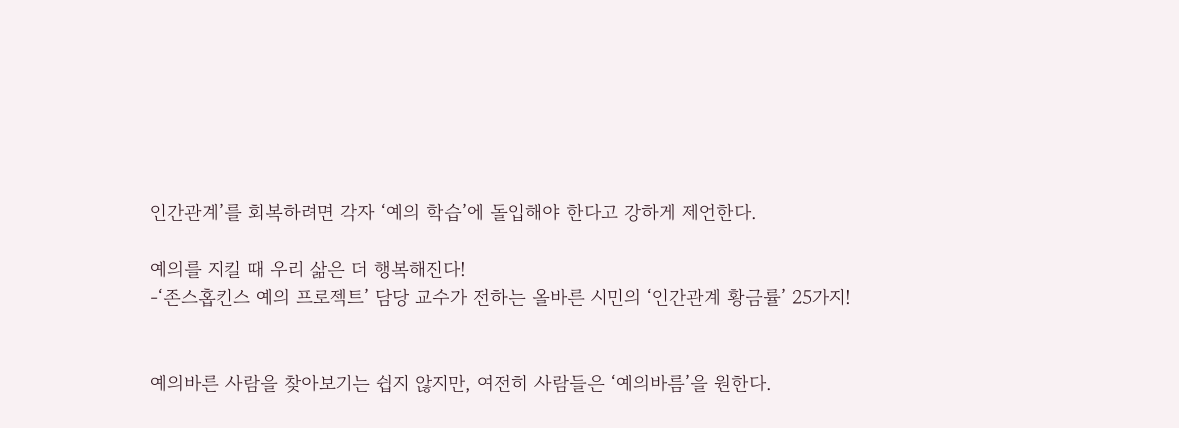인간관계’를 회복하려면 각자 ‘예의 학습’에 돌입해야 한다고 강하게 제언한다.

예의를 지킬 때 우리 삶은 더 행복해진다!
-‘존스홉킨스 예의 프로젝트’ 담당 교수가 전하는 올바른 시민의 ‘인간관계 황금률’ 25가지!


예의바른 사람을 찾아보기는 쉽지 않지만, 여전히 사람들은 ‘예의바름’을 원한다.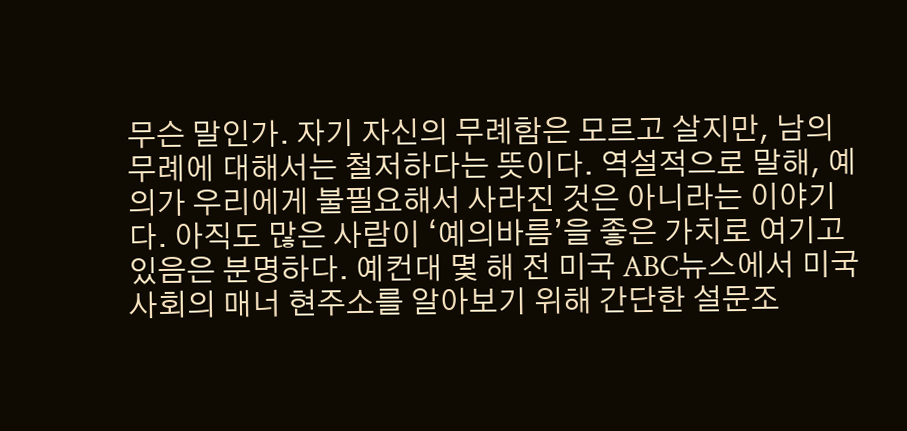무슨 말인가. 자기 자신의 무례함은 모르고 살지만, 남의 무례에 대해서는 철저하다는 뜻이다. 역설적으로 말해, 예의가 우리에게 불필요해서 사라진 것은 아니라는 이야기다. 아직도 많은 사람이 ‘예의바름’을 좋은 가치로 여기고 있음은 분명하다. 예컨대 몇 해 전 미국 ABC뉴스에서 미국사회의 매너 현주소를 알아보기 위해 간단한 설문조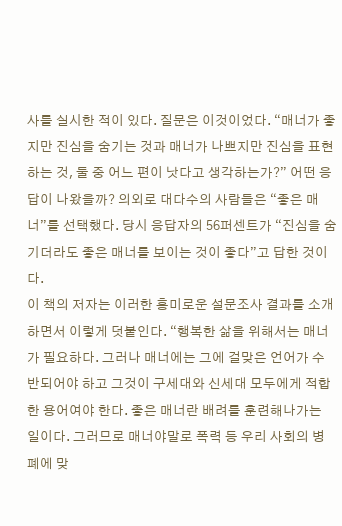사를 실시한 적이 있다. 질문은 이것이었다. “매너가 좋지만 진심을 숨기는 것과 매너가 나쁘지만 진심을 표현하는 것, 둘 중 어느 편이 낫다고 생각하는가?” 어떤 응답이 나왔을까? 의외로 대다수의 사람들은 “좋은 매너”를 선택했다. 당시 응답자의 56퍼센트가 “진심을 숨기더라도 좋은 매너를 보이는 것이 좋다”고 답한 것이다.
이 책의 저자는 이러한 흥미로운 설문조사 결과를 소개하면서 이렇게 덧붙인다. “행복한 삶을 위해서는 매너가 필요하다. 그러나 매너에는 그에 걸맞은 언어가 수반되어야 하고 그것이 구세대와 신세대 모두에게 적합한 용어여야 한다. 좋은 매너란 배려를 훈련해나가는 일이다. 그러므로 매너야말로 폭력 등 우리 사회의 병폐에 맞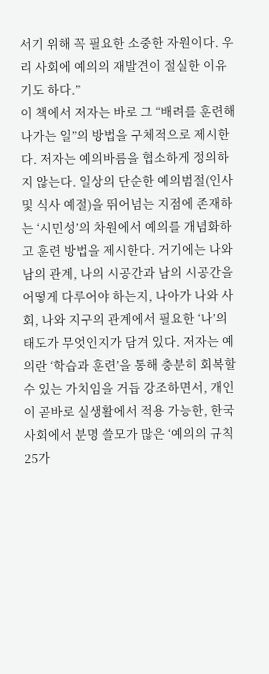서기 위해 꼭 필요한 소중한 자원이다. 우리 사회에 예의의 재발견이 절실한 이유기도 하다.”
이 책에서 저자는 바로 그 “배려를 훈련해나가는 일”의 방법을 구체적으로 제시한다. 저자는 예의바름을 협소하게 정의하지 않는다. 일상의 단순한 예의범절(인사 및 식사 예절)을 뛰어넘는 지점에 존재하는 ‘시민성’의 차원에서 예의를 개념화하고 훈련 방법을 제시한다. 거기에는 나와 남의 관계, 나의 시공간과 남의 시공간을 어떻게 다루어야 하는지, 나아가 나와 사회, 나와 지구의 관계에서 필요한 ‘나’의 태도가 무엇인지가 담겨 있다. 저자는 예의란 ‘학습과 훈련’을 통해 충분히 회복할 수 있는 가치임을 거듭 강조하면서, 개인이 곧바로 실생활에서 적용 가능한, 한국 사회에서 분명 쓸모가 많은 ‘예의의 규칙 25가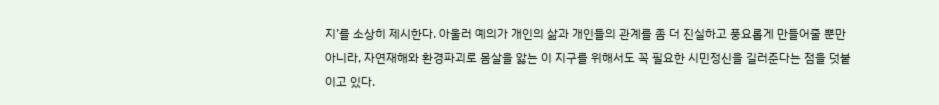지’를 소상히 제시한다. 아울러 예의가 개인의 삶과 개인들의 관계를 좀 더 진실하고 풍요롭게 만들어줄 뿐만 아니라, 자연재해와 환경파괴로 몸살을 앓는 이 지구를 위해서도 꼭 필요한 시민정신을 길러준다는 점을 덧붙이고 있다.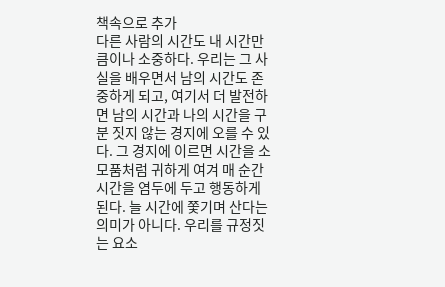책속으로 추가
다른 사람의 시간도 내 시간만큼이나 소중하다. 우리는 그 사실을 배우면서 남의 시간도 존중하게 되고, 여기서 더 발전하면 남의 시간과 나의 시간을 구분 짓지 않는 경지에 오를 수 있다. 그 경지에 이르면 시간을 소모품처럼 귀하게 여겨 매 순간 시간을 염두에 두고 행동하게 된다. 늘 시간에 쫓기며 산다는 의미가 아니다. 우리를 규정짓는 요소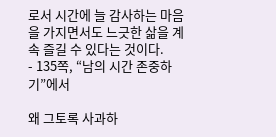로서 시간에 늘 감사하는 마음을 가지면서도 느긋한 삶을 계속 즐길 수 있다는 것이다.
- 135쪽, “남의 시간 존중하기”에서

왜 그토록 사과하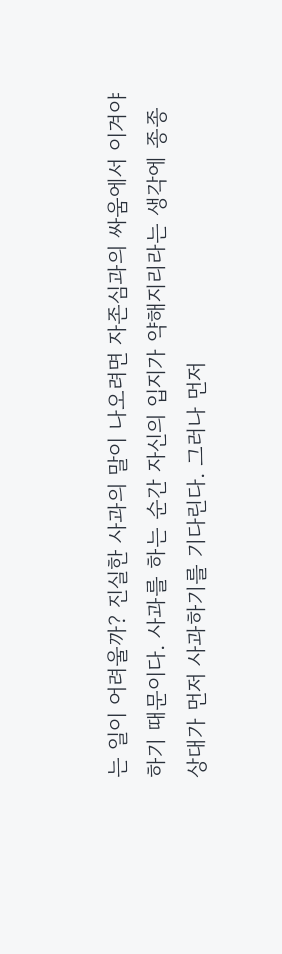는 일이 어려울까? 진실한 사과의 말이 나오려면 자존심과의 싸움에서 이겨야 하기 때문이다. 사과를 하는 순간 자신의 입지가 약해지리라는 생각에 종종 상대가 먼저 사과하기를 기다린다. 그러나 먼저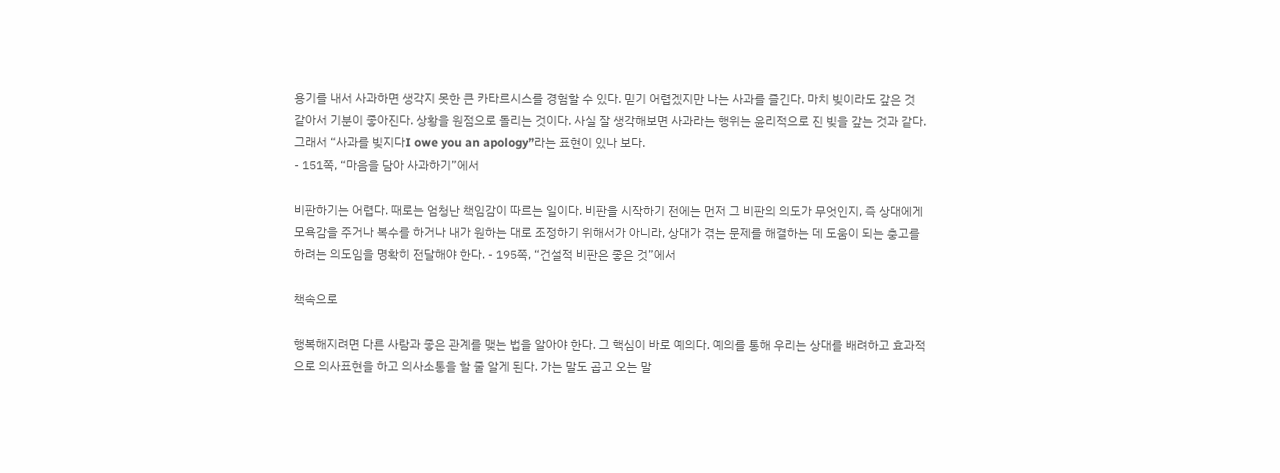용기를 내서 사과하면 생각지 못한 큰 카타르시스를 경험할 수 있다. 믿기 어렵겠지만 나는 사과를 즐긴다. 마치 빚이라도 갚은 것 같아서 기분이 좋아진다. 상황을 원점으로 돌리는 것이다. 사실 잘 생각해보면 사과라는 행위는 윤리적으로 진 빚을 갚는 것과 같다. 그래서 “사과를 빚지다I owe you an apology”라는 표현이 있나 보다.
- 151쪽, “마음을 담아 사과하기”에서

비판하기는 어렵다. 때로는 엄청난 책임감이 따르는 일이다. 비판을 시작하기 전에는 먼저 그 비판의 의도가 무엇인지, 즉 상대에게 모욕감을 주거나 복수를 하거나 내가 원하는 대로 조정하기 위해서가 아니라, 상대가 겪는 문제를 해결하는 데 도움이 되는 충고를 하려는 의도임을 명확히 전달해야 한다. - 195쪽, “건설적 비판은 좋은 것”에서

책속으로

행복해지려면 다른 사람과 좋은 관계를 맺는 법을 알아야 한다. 그 핵심이 바로 예의다. 예의를 통해 우리는 상대를 배려하고 효과적으로 의사표현을 하고 의사소통을 할 줄 알게 된다. 가는 말도 곱고 오는 말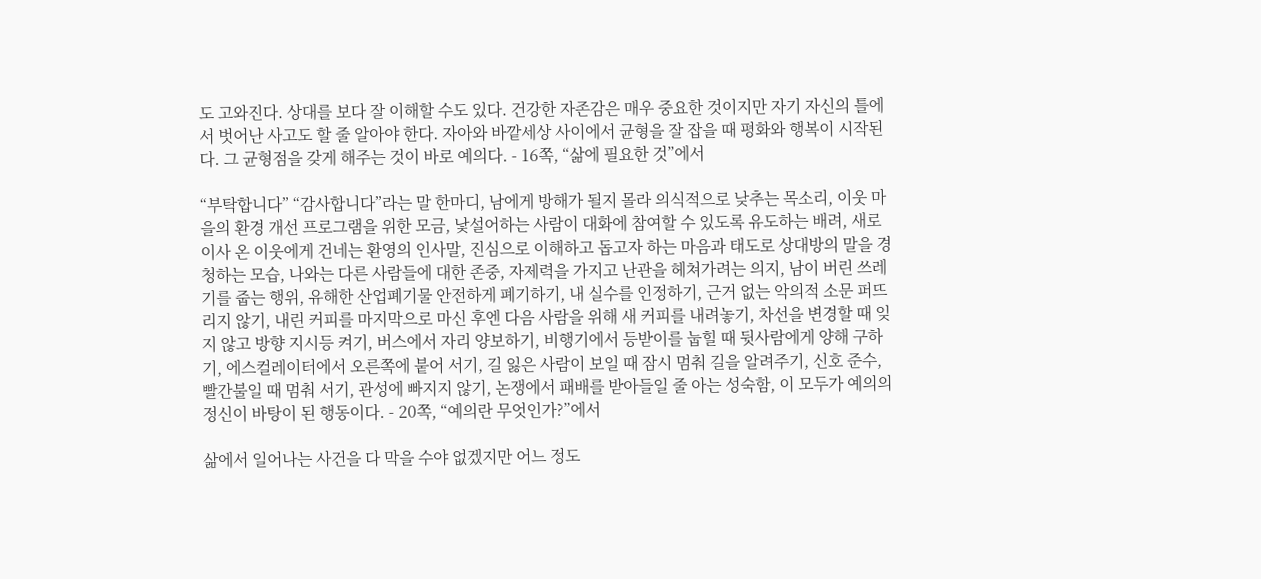도 고와진다. 상대를 보다 잘 이해할 수도 있다. 건강한 자존감은 매우 중요한 것이지만 자기 자신의 틀에서 벗어난 사고도 할 줄 알아야 한다. 자아와 바깥세상 사이에서 균형을 잘 잡을 때 평화와 행복이 시작된다. 그 균형점을 갖게 해주는 것이 바로 예의다. - 16쪽, “삶에 필요한 것”에서

“부탁합니다” “감사합니다”라는 말 한마디, 남에게 방해가 될지 몰라 의식적으로 낮추는 목소리, 이웃 마을의 환경 개선 프로그램을 위한 모금, 낯설어하는 사람이 대화에 참여할 수 있도록 유도하는 배려, 새로 이사 온 이웃에게 건네는 환영의 인사말, 진심으로 이해하고 돕고자 하는 마음과 태도로 상대방의 말을 경청하는 모습, 나와는 다른 사람들에 대한 존중, 자제력을 가지고 난관을 헤쳐가려는 의지, 남이 버린 쓰레기를 줍는 행위, 유해한 산업폐기물 안전하게 폐기하기, 내 실수를 인정하기, 근거 없는 악의적 소문 퍼뜨리지 않기, 내린 커피를 마지막으로 마신 후엔 다음 사람을 위해 새 커피를 내려놓기, 차선을 변경할 때 잊지 않고 방향 지시등 켜기, 버스에서 자리 양보하기, 비행기에서 등받이를 눕힐 때 뒷사람에게 양해 구하기, 에스컬레이터에서 오른쪽에 붙어 서기, 길 잃은 사람이 보일 때 잠시 멈춰 길을 알려주기, 신호 준수, 빨간불일 때 멈춰 서기, 관성에 빠지지 않기, 논쟁에서 패배를 받아들일 줄 아는 성숙함, 이 모두가 예의의 정신이 바탕이 된 행동이다. - 20쪽, “예의란 무엇인가?”에서

삶에서 일어나는 사건을 다 막을 수야 없겠지만 어느 정도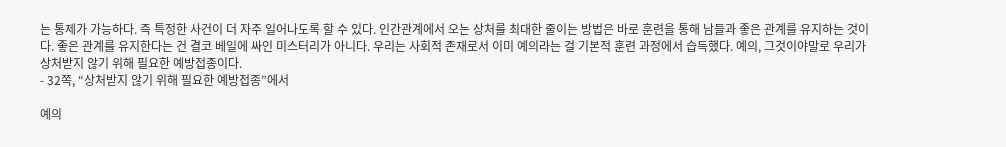는 통제가 가능하다. 즉 특정한 사건이 더 자주 일어나도록 할 수 있다. 인간관계에서 오는 상처를 최대한 줄이는 방법은 바로 훈련을 통해 남들과 좋은 관계를 유지하는 것이다. 좋은 관계를 유지한다는 건 결코 베일에 싸인 미스터리가 아니다. 우리는 사회적 존재로서 이미 예의라는 걸 기본적 훈련 과정에서 습득했다. 예의, 그것이야말로 우리가 상처받지 않기 위해 필요한 예방접종이다.
- 32쪽, “상처받지 않기 위해 필요한 예방접종”에서

예의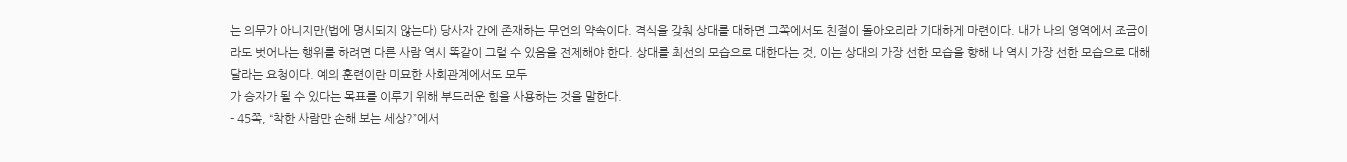는 의무가 아니지만(법에 명시되지 않는다) 당사자 간에 존재하는 무언의 약속이다. 격식을 갖춰 상대를 대하면 그쪽에서도 친절이 돌아오리라 기대하게 마련이다. 내가 나의 영역에서 조금이라도 벗어나는 행위를 하려면 다른 사람 역시 똑같이 그럴 수 있음을 전제해야 한다. 상대를 최선의 모습으로 대한다는 것, 이는 상대의 가장 선한 모습을 향해 나 역시 가장 선한 모습으로 대해달라는 요청이다. 예의 훈련이란 미묘한 사회관계에서도 모두
가 승자가 될 수 있다는 목표를 이루기 위해 부드러운 힘을 사용하는 것을 말한다.
- 45쪽, “착한 사람만 손해 보는 세상?”에서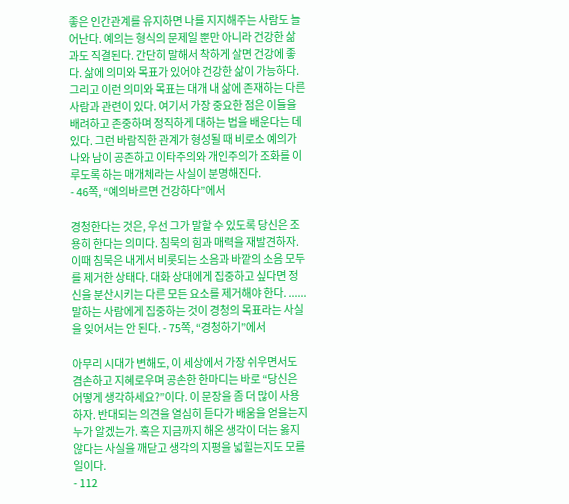좋은 인간관계를 유지하면 나를 지지해주는 사람도 늘어난다. 예의는 형식의 문제일 뿐만 아니라 건강한 삶과도 직결된다. 간단히 말해서 착하게 살면 건강에 좋다. 삶에 의미와 목표가 있어야 건강한 삶이 가능하다. 그리고 이런 의미와 목표는 대개 내 삶에 존재하는 다른 사람과 관련이 있다. 여기서 가장 중요한 점은 이들을 배려하고 존중하며 정직하게 대하는 법을 배운다는 데 있다. 그런 바람직한 관계가 형성될 때 비로소 예의가 나와 남이 공존하고 이타주의와 개인주의가 조화를 이루도록 하는 매개체라는 사실이 분명해진다.
- 46쪽, “예의바르면 건강하다”에서

경청한다는 것은, 우선 그가 말할 수 있도록 당신은 조용히 한다는 의미다. 침묵의 힘과 매력을 재발견하자. 이때 침묵은 내게서 비롯되는 소음과 바깥의 소음 모두를 제거한 상태다. 대화 상대에게 집중하고 싶다면 정신을 분산시키는 다른 모든 요소를 제거해야 한다. ...... 말하는 사람에게 집중하는 것이 경청의 목표라는 사실을 잊어서는 안 된다. - 75쪽, “경청하기”에서

아무리 시대가 변해도, 이 세상에서 가장 쉬우면서도 겸손하고 지혜로우며 공손한 한마디는 바로 “당신은 어떻게 생각하세요?”이다. 이 문장을 좀 더 많이 사용하자. 반대되는 의견을 열심히 듣다가 배움을 얻을는지 누가 알겠는가. 혹은 지금까지 해온 생각이 더는 옳지 않다는 사실을 깨닫고 생각의 지평을 넓힐는지도 모를 일이다.
- 112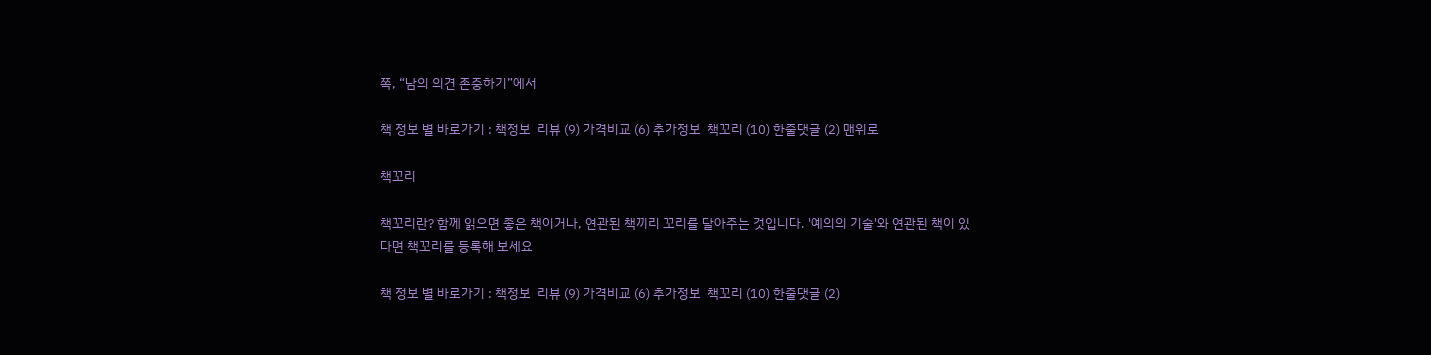쪽, “남의 의견 존중하기”에서

책 정보 별 바로가기 : 책정보  리뷰 (9) 가격비교 (6) 추가정보  책꼬리 (10) 한줄댓글 (2) 맨위로

책꼬리

책꼬리란? 함께 읽으면 좋은 책이거나, 연관된 책끼리 꼬리를 달아주는 것입니다. '예의의 기술'와 연관된 책이 있다면 책꼬리를 등록해 보세요

책 정보 별 바로가기 : 책정보  리뷰 (9) 가격비교 (6) 추가정보  책꼬리 (10) 한줄댓글 (2)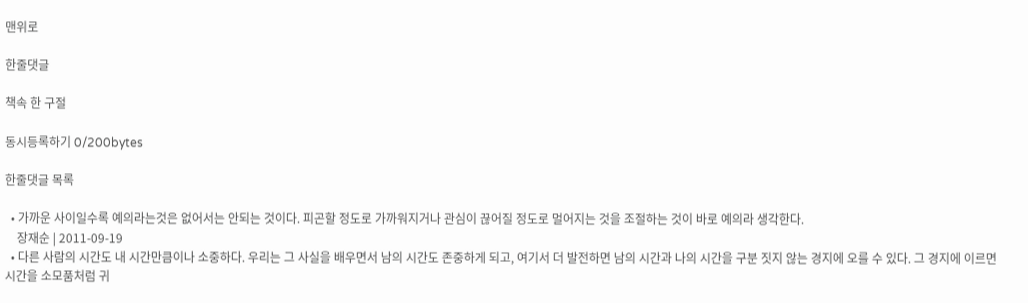맨위로

한줄댓글

책속 한 구절

동시등록하기 0/200bytes

한줄댓글 목록

  • 가까운 사이일수록 예의라는것은 없어서는 안되는 것이다. 피곤할 정도로 가까워지거나 관심이 끊어질 정도로 멀어지는 것을 조절하는 것이 바로 예의라 생각한다.
    장재순 | 2011-09-19
  • 다른 사람의 시간도 내 시간만큼이나 소중하다. 우리는 그 사실을 배우면서 남의 시간도 존중하게 되고, 여기서 더 발전하면 남의 시간과 나의 시간을 구분 짓지 않는 경지에 오를 수 있다. 그 경지에 이르면 시간을 소모품처럼 귀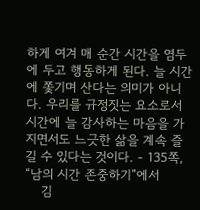하게 여겨 매 순간 시간을 염두에 두고 행동하게 된다. 늘 시간에 쫓기며 산다는 의미가 아니다. 우리를 규정짓는 요소로서 시간에 늘 감사하는 마음을 가지면서도 느긋한 삶을 계속 즐길 수 있다는 것이다. - 135쪽, “남의 시간 존중하기”에서
    김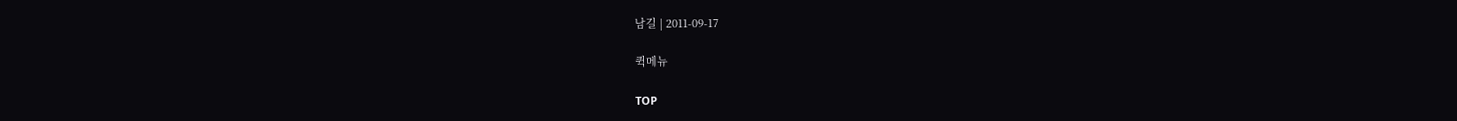남길 | 2011-09-17

퀵메뉴

TOP